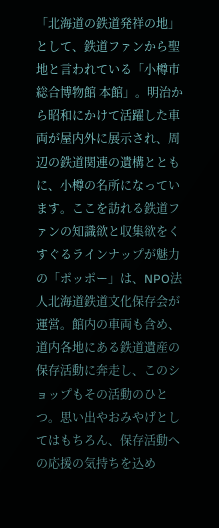「北海道の鉄道発祥の地」として、鉄道ファンから聖地と言われている「小樽市総合博物館 本館」。明治から昭和にかけて活躍した車両が屋内外に展示され、周辺の鉄道関連の遺構とともに、小樽の名所になっています。ここを訪れる鉄道ファンの知識欲と収集欲をくすぐるラインナップが魅力の「ポッポー」は、NPO法人北海道鉄道文化保存会が運営。館内の車両も含め、道内各地にある鉄道遺産の保存活動に奔走し、このショップもその活動のひとつ。思い出やおみやげとしてはもちろん、保存活動への応援の気持ちを込め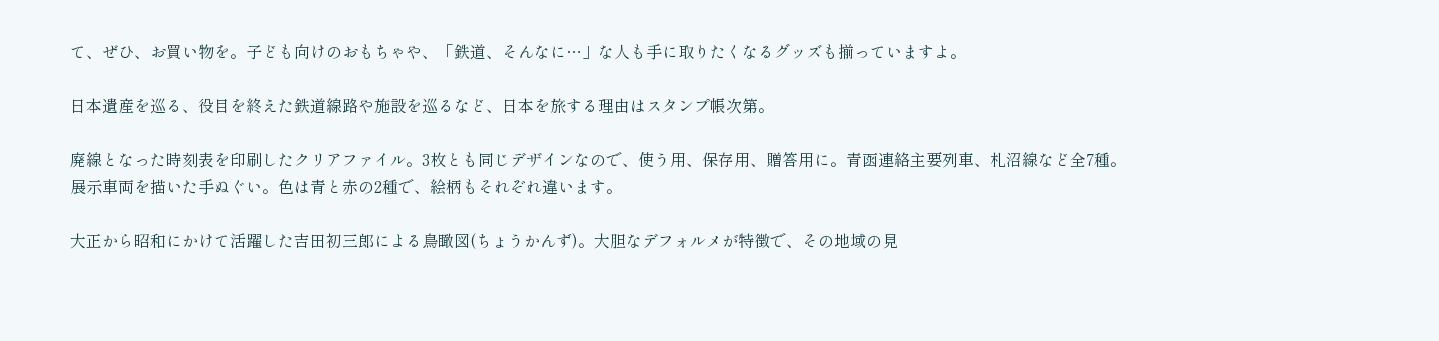て、ぜひ、お買い物を。子ども向けのおもちゃや、「鉄道、そんなに…」な人も手に取りたくなるグッズも揃っていますよ。

日本遺産を巡る、役目を終えた鉄道線路や施設を巡るなど、日本を旅する理由はスタンプ帳次第。

廃線となった時刻表を印刷したクリアファイル。3枚とも同じデザインなので、使う用、保存用、贈答用に。青函連絡主要列車、札沼線など全7種。
展示車両を描いた手ぬぐい。色は青と赤の2種で、絵柄もそれぞれ違います。

大正から昭和にかけて活躍した吉田初三郎による鳥瞰図(ちょうかんず)。大胆なデフォルメが特徴で、その地域の見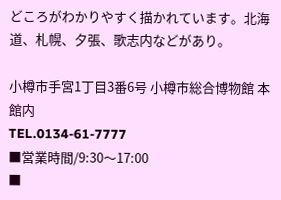どころがわかりやすく描かれています。北海道、札幌、夕張、歌志内などがあり。

小樽市手宮1丁目3番6号 小樽市総合博物館 本館内
TEL.0134-61-7777
■営業時間/9:30〜17:00
■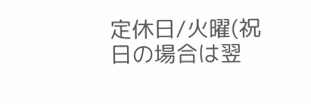定休日/火曜(祝日の場合は翌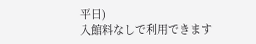平日)
入館料なしで利用できます